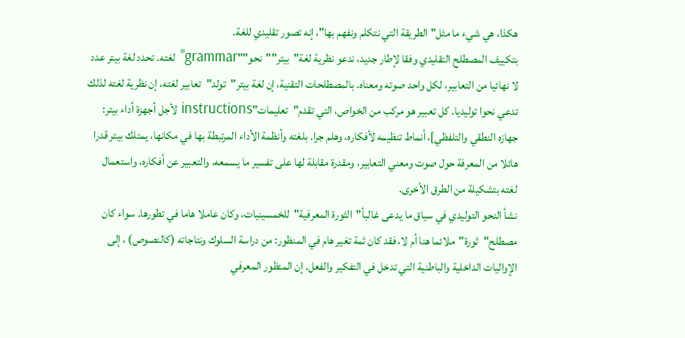هكذا، هي شيء ما مثل"الطريقة التي نتكلم ونفهم بها"، إنه تصور تقليدي للغة.
بتكييف المصطلح التقليدي وفقا لإطار جديد، ندعو نظرية لغة"بيتر""نحو""grammar"لغته. تحدد لغة بيتر عدد لا نهائيا من التعابير، لكل واحد صوته ومعناه. بالمصطلحات التقنية، إن لغة بيتر"تولد"تعابير لغته، إن نظرية لغته لذلك تدعي نحوا توليديا. کل تعبير هو مركب من الخواص، التي تقدم"تعليمات"instructions لأجل أجهزة أداء بيتر: جهازه النطقي والتلفظي]، أنماط تنظيمه لأفكاره، وهلم جرا. بلغته وأنظمة الأداء المرتبطة بها في مكانها، يمتلك بيتر قدرا هائلا من المعرفة حول صوت ومعني التعابير، ومقدرة مقابلة لها على تفسير ما يسمعه، والتعبير عن أفكاره، واستعمال لغته بتشكيلة من الطرق الأخرى.
نشأ النحو التوليدي في سياق ما يدعى غالبأ"الثورة المعرفية"للخمسينيات، وكان عاملا هاما في تطورها. سواء كان مصطلح"ثورة"ملائما هنا أم لا، فقد كان ثمة تغير هام في المنظور: من دراسة السلوك ونتاجاته (کالنصوص) ، إلى الإواليات الداخلية والباطنية التي تدخل في التفكير والفعل. إن المنظور المعرفي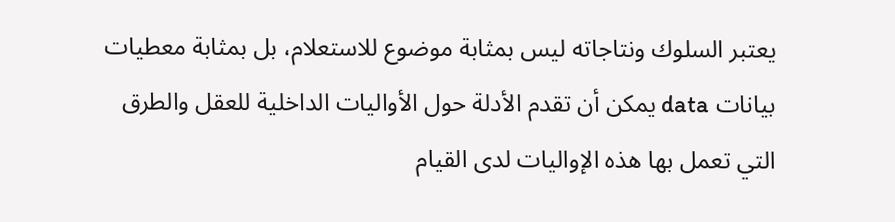يعتبر السلوك ونتاجاته ليس بمثابة موضوع للاستعلام، بل بمثابة معطيات بيانات data يمكن أن تقدم الأدلة حول الأواليات الداخلية للعقل والطرق التي تعمل بها هذه الإواليات لدى القيام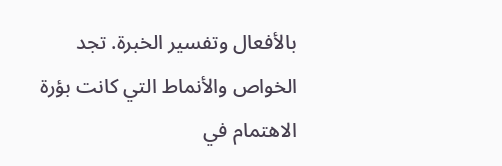بالأفعال وتفسير الخبرة. تجد الخواص والأنماط التي كانت بؤرة الاهتمام في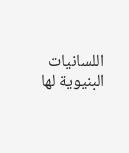اللسانيات البنيوية لها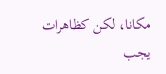مكانا، لكن كظاهرات يجب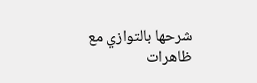شرحها بالتوازي مع ظاهرات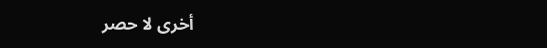أخرى لا حصر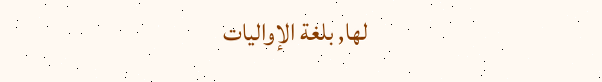لها, بلغة الإواليات